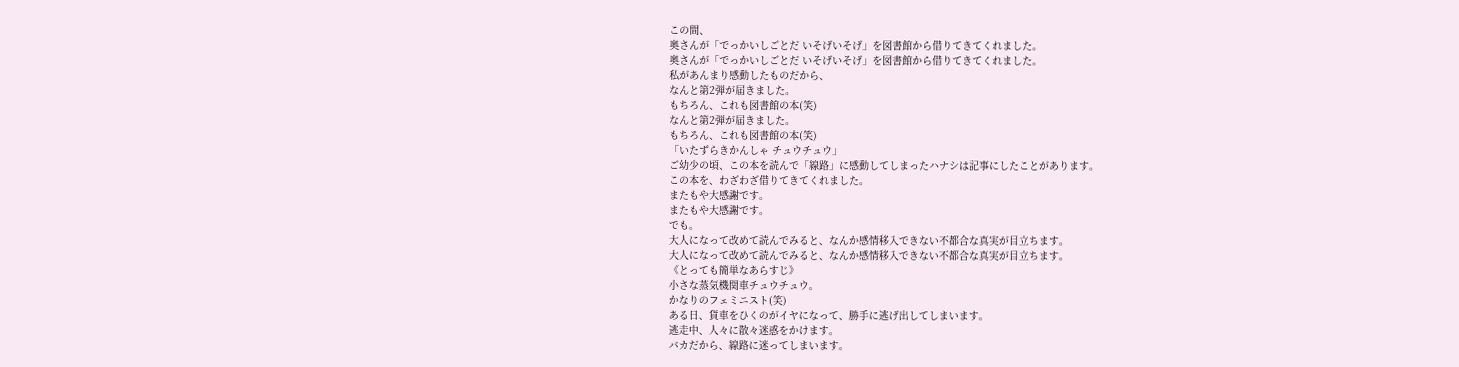この間、
奥さんが「でっかいしごとだ いそげいそげ」を図書館から借りてきてくれました。
奥さんが「でっかいしごとだ いそげいそげ」を図書館から借りてきてくれました。
私があんまり感動したものだから、
なんと第2弾が届きました。
もちろん、これも図書館の本(笑)
なんと第2弾が届きました。
もちろん、これも図書館の本(笑)
「いたずらきかんしゃ チュウチュウ」
ご幼少の頃、この本を読んで「線路」に感動してしまったハナシは記事にしたことがあります。
この本を、わざわざ借りてきてくれました。
またもや大感謝です。
またもや大感謝です。
でも。
大人になって改めて読んでみると、なんか感情移入できない不都合な真実が目立ちます。
大人になって改めて読んでみると、なんか感情移入できない不都合な真実が目立ちます。
《とっても簡単なあらすじ》
小さな蒸気機関車チュウチュウ。
かなりのフェミニスト(笑)
ある日、貨車をひくのがイヤになって、勝手に逃げ出してしまいます。
逃走中、人々に散々迷惑をかけます。
バカだから、線路に迷ってしまいます。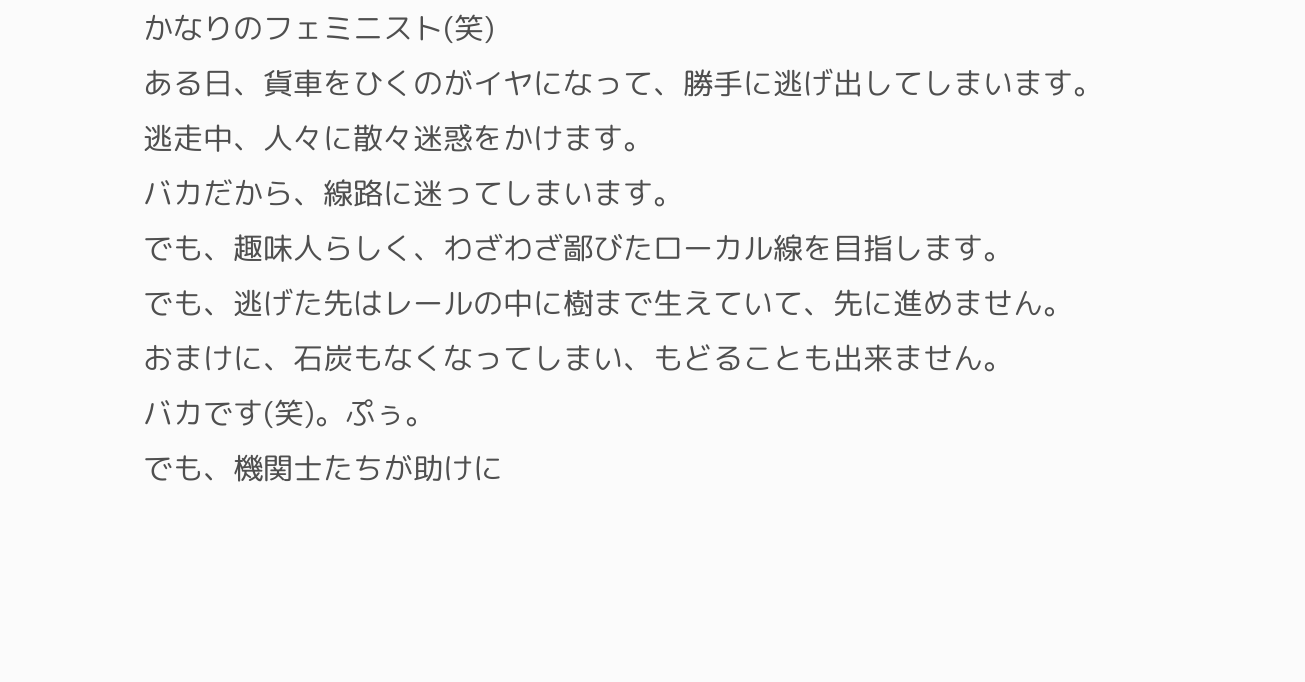かなりのフェミニスト(笑)
ある日、貨車をひくのがイヤになって、勝手に逃げ出してしまいます。
逃走中、人々に散々迷惑をかけます。
バカだから、線路に迷ってしまいます。
でも、趣味人らしく、わざわざ鄙びたローカル線を目指します。
でも、逃げた先はレールの中に樹まで生えていて、先に進めません。
おまけに、石炭もなくなってしまい、もどることも出来ません。
バカです(笑)。ぷぅ。
でも、機関士たちが助けに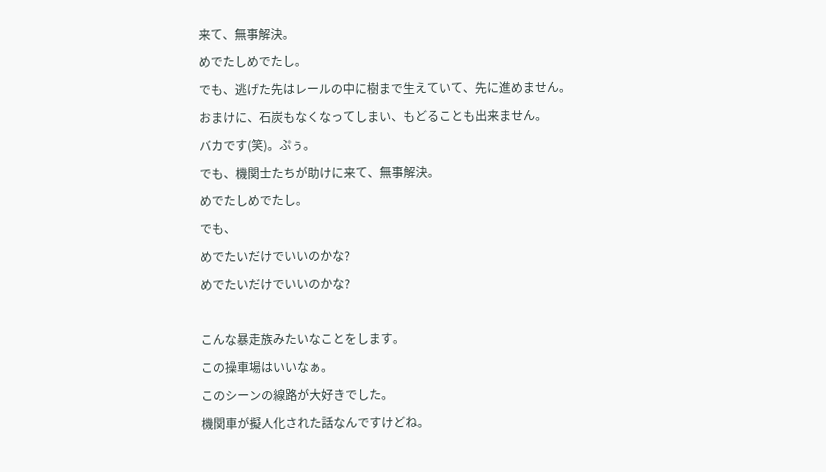来て、無事解決。
めでたしめでたし。
でも、逃げた先はレールの中に樹まで生えていて、先に進めません。
おまけに、石炭もなくなってしまい、もどることも出来ません。
バカです(笑)。ぷぅ。
でも、機関士たちが助けに来て、無事解決。
めでたしめでたし。
でも、
めでたいだけでいいのかな?
めでたいだけでいいのかな?

こんな暴走族みたいなことをします。
この操車場はいいなぁ。
このシーンの線路が大好きでした。
機関車が擬人化された話なんですけどね。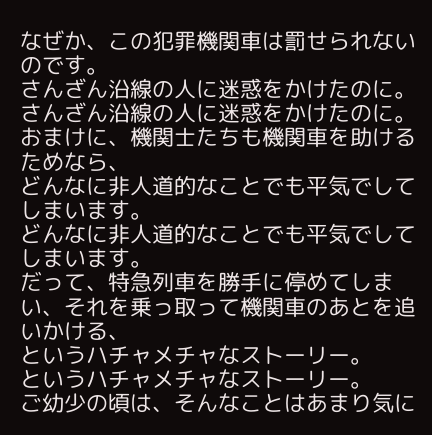なぜか、この犯罪機関車は罰せられないのです。
さんざん沿線の人に迷惑をかけたのに。
さんざん沿線の人に迷惑をかけたのに。
おまけに、機関士たちも機関車を助けるためなら、
どんなに非人道的なことでも平気でしてしまいます。
どんなに非人道的なことでも平気でしてしまいます。
だって、特急列車を勝手に停めてしまい、それを乗っ取って機関車のあとを追いかける、
というハチャメチャなストーリー。
というハチャメチャなストーリー。
ご幼少の頃は、そんなことはあまり気に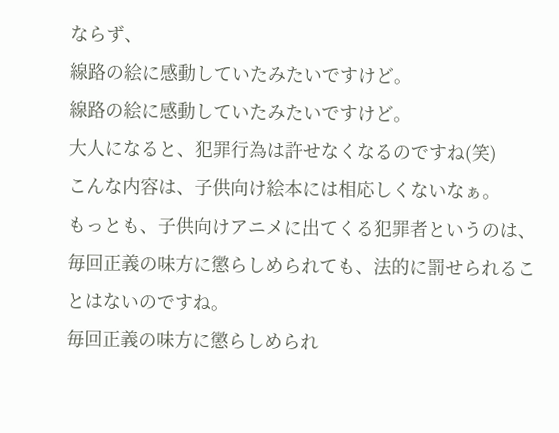ならず、
線路の絵に感動していたみたいですけど。
線路の絵に感動していたみたいですけど。
大人になると、犯罪行為は許せなくなるのですね(笑)
こんな内容は、子供向け絵本には相応しくないなぁ。
もっとも、子供向けアニメに出てくる犯罪者というのは、
毎回正義の味方に懲らしめられても、法的に罰せられることはないのですね。
毎回正義の味方に懲らしめられ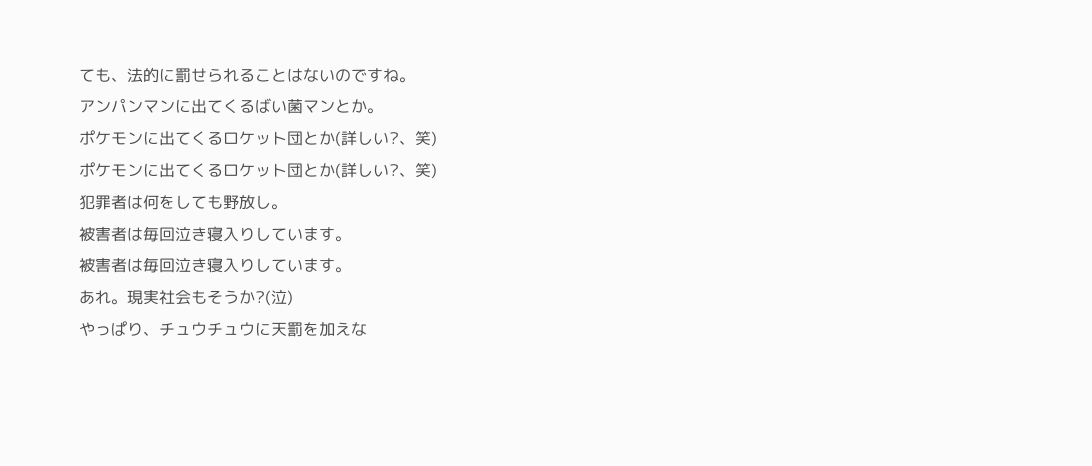ても、法的に罰せられることはないのですね。
アンパンマンに出てくるばい菌マンとか。
ポケモンに出てくるロケット団とか(詳しい?、笑)
ポケモンに出てくるロケット団とか(詳しい?、笑)
犯罪者は何をしても野放し。
被害者は毎回泣き寝入りしています。
被害者は毎回泣き寝入りしています。
あれ。現実社会もそうか?(泣)
やっぱり、チュウチュウに天罰を加えな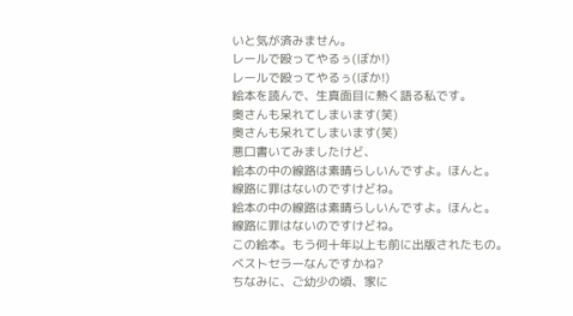いと気が済みません。
レールで殴ってやるぅ(ぼか!)
レールで殴ってやるぅ(ぼか!)
絵本を読んで、生真面目に熱く語る私です。
奥さんも呆れてしまいます(笑)
奥さんも呆れてしまいます(笑)
悪口書いてみましたけど、
絵本の中の線路は素晴らしいんですよ。ほんと。
線路に罪はないのですけどね。
絵本の中の線路は素晴らしいんですよ。ほんと。
線路に罪はないのですけどね。
この絵本。もう何十年以上も前に出版されたもの。
ベストセラーなんですかね?
ちなみに、ご幼少の頃、家に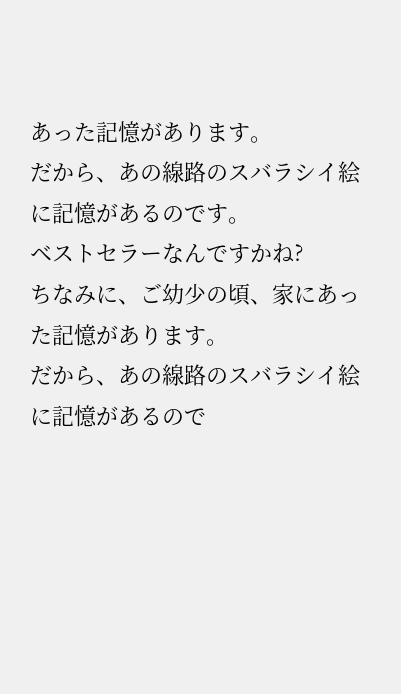あった記憶があります。
だから、あの線路のスバラシイ絵に記憶があるのです。
ベストセラーなんですかね?
ちなみに、ご幼少の頃、家にあった記憶があります。
だから、あの線路のスバラシイ絵に記憶があるので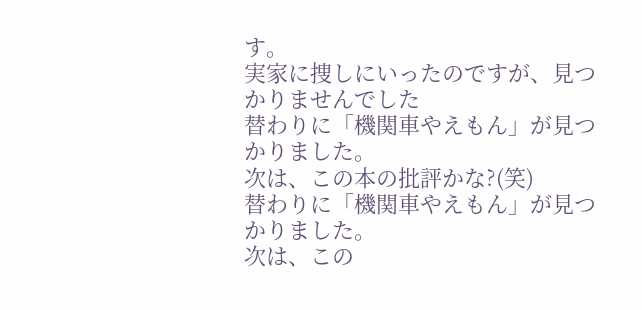す。
実家に捜しにいったのですが、見つかりませんでした
替わりに「機関車やえもん」が見つかりました。
次は、この本の批評かな?(笑)
替わりに「機関車やえもん」が見つかりました。
次は、この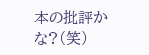本の批評かな?(笑)